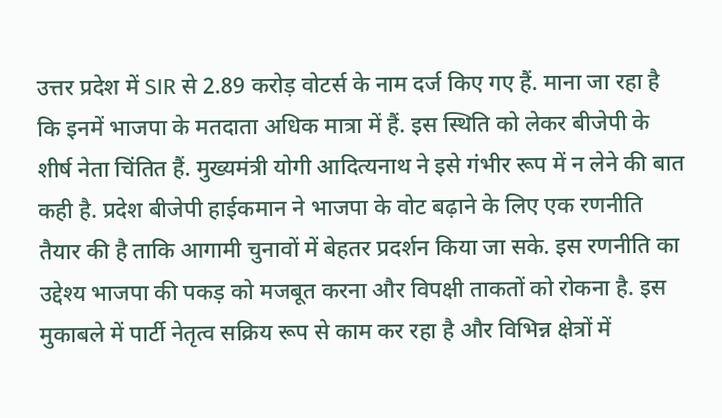उत्तर प्रदेश में SIR से 2.89 करोड़ वोटर्स के नाम दर्ज किए गए हैं. माना जा रहा है कि इनमें भाजपा के मतदाता अधिक मात्रा में हैं. इस स्थिति को लेकर बीजेपी के शीर्ष नेता चिंतित हैं. मुख्यमंत्री योगी आदित्यनाथ ने इसे गंभीर रूप में न लेने की बात कही है. प्रदेश बीजेपी हाईकमान ने भाजपा के वोट बढ़ाने के लिए एक रणनीति तैयार की है ताकि आगामी चुनावों में बेहतर प्रदर्शन किया जा सके. इस रणनीति का उद्देश्य भाजपा की पकड़ को मजबूत करना और विपक्षी ताकतों को रोकना है. इस मुकाबले में पार्टी नेतृत्व सक्रिय रूप से काम कर रहा है और विभिन्न क्षेत्रों में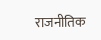राजनीतिक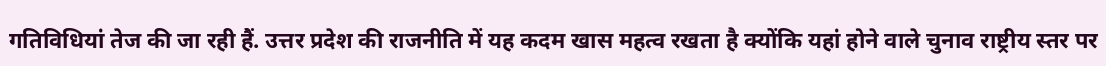गतिविधियां तेज की जा रही हैं. उत्तर प्रदेश की राजनीति में यह कदम खास महत्व रखता है क्योंकि यहां होने वाले चुनाव राष्ट्रीय स्तर पर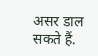असर डाल सकते हैं.